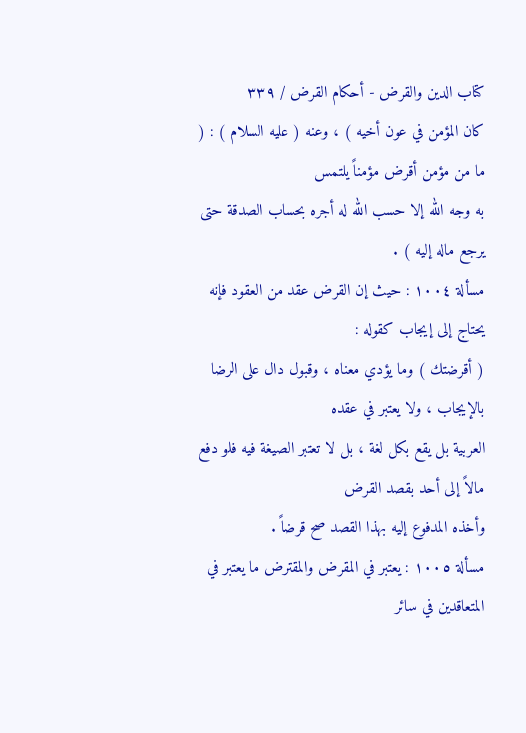كتاب الدين والقرض - أحكام القرض / ٣٣٩
كان المؤمن في عون أخيه ) ، وعنه ( عليه السلام ) : ( ما من مؤمن أقرض مؤمناً يلتمس
به وجه الله إلا حسب الله له أجره بحساب الصدقة حتى يرجع ماله إليه ) .
مسألة ١٠٠٤ : حيث إن القرض عقد من العقود فإنه يحتاج إلى إيجاب كقوله :
( أقرضتك ) وما يؤدي معناه ، وقبول دال على الرضا بالإيجاب ، ولا يعتبر في عقده
العربية بل يقع بكل لغة ، بل لا تعتبر الصيغة فيه فلو دفع مالاً إلى أحد بقصد القرض
وأخذه المدفوع إليه بهذا القصد صح قرضاً .
مسألة ١٠٠٥ : يعتبر في المقرض والمقترض ما يعتبر في المتعاقدين في سائر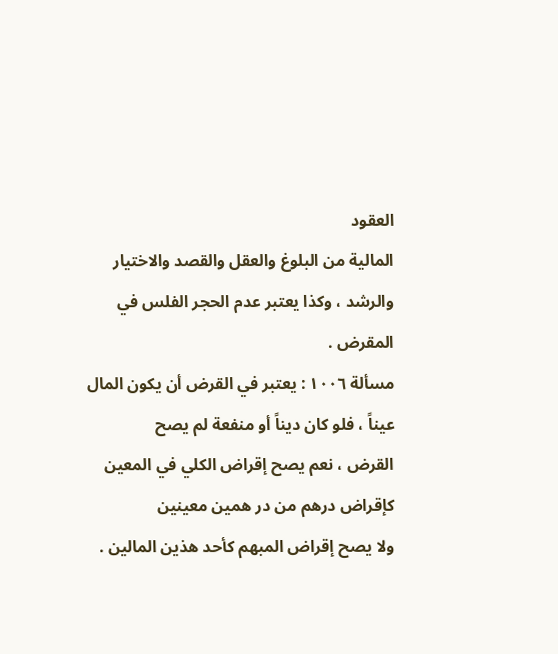العقود
المالية من البلوغ والعقل والقصد والاختيار والرشد ، وكذا يعتبر عدم الحجر الفلس في
المقرض .
مسألة ١٠٠٦ : يعتبر في القرض أن يكون المال عيناً ، فلو كان ديناً أو منفعة لم يصح
القرض ، نعم يصح إقراض الكلي في المعين كإقراض درهم من در همين معينين
ولا يصح إقراض المبهم كأحد هذين المالين .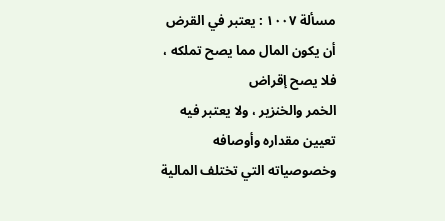مسألة ١٠٠٧ : يعتبر في القرض أن يكون المال مما يصح تملكه ، فلا يصح إقراض
الخمر والخنزير ، ولا يعتبر فيه تعيين مقداره وأوصافه وخصوصياته التي تختلف المالية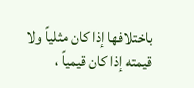باختلافها إذا كان مثلياً ولا قيمته إذا كان قيمياً ،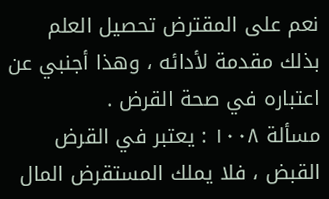نعم على المقترض تحصيل العلم
بذلك مقدمة لأدائه ، وهذا أجنبي عن اعتباره في صحة القرض .
مسألة ١٠٠٨ : يعتبر في القرض القبض ، فلا يملك المستقرض المال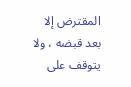المقترض إلا
بعد قبضه ، ولا يتوقف على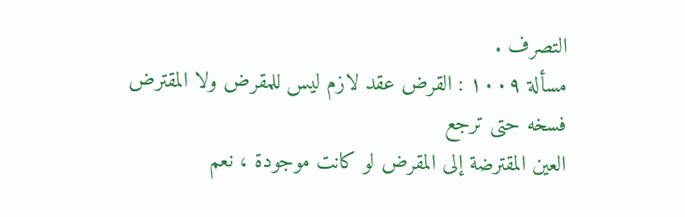التصرف .
مسألة ١٠٠٩ : القرض عقد لازم ليس للمقرض ولا المقترض فسخه حتى ترجع
العين المقترضة إلى المقرض لو كانت موجودة ، نعم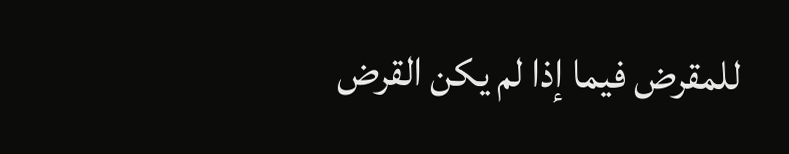للمقرض فيما إذا لم يكن القرض